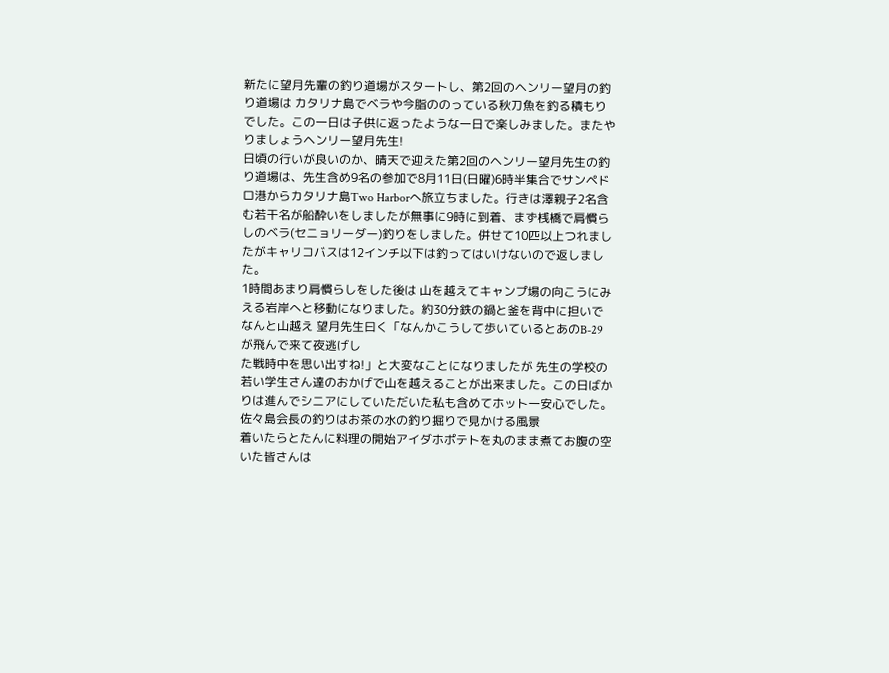新たに望月先輩の釣り道場がスタートし、第2回のヘンリー望月の釣り道場は カタリナ島でベラや今脂ののっている秋刀魚を釣る積もりでした。この一日は子供に返ったような一日で楽しみました。またやりましょうヘンリー望月先生!
日頃の行いが良いのか、晴天で迎えた第2回のヘンリー望月先生の釣り道場は、先生含め9名の参加で8月11日(日曜)6時半集合でサンペドロ港からカタリナ島Two Harborへ旅立ちました。行きは澤親子2名含む若干名が船酔いをしましたが無事に9時に到着、まず桟橋で肩慣らしのベラ(セニョリーダー)釣りをしました。併せて10匹以上つれましたがキャリコバスは12インチ以下は釣ってはいけないので返しました。
1時間あまり肩慣らしをした後は 山を越えてキャンプ場の向こうにみえる岩岸へと移動になりました。約30分鉄の鍋と釜を背中に担いでなんと山越え 望月先生曰く「なんかこうして歩いているとあのB-29が飛んで来て夜逃げし
た戦時中を思い出すね!」と大変なことになりましたが 先生の学校の若い学生さん達のおかげで山を越えることが出来ました。この日ばかりは進んでシニアにしていただいた私も含めてホット一安心でした。
佐々島会長の釣りはお茶の水の釣り掘りで見かける風景
着いたらとたんに料理の開始アイダホポテトを丸のまま煮てお腹の空いた皆さんは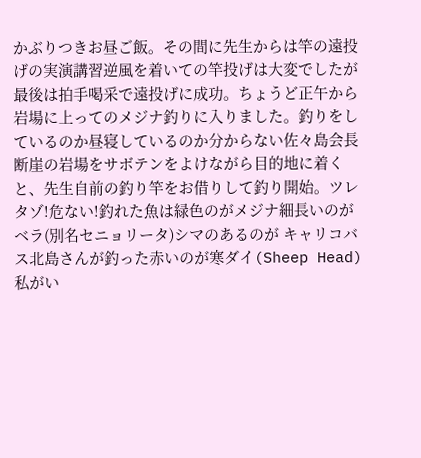かぶりつきお昼ご飯。その間に先生からは竿の遠投げの実演講習逆風を着いての竿投げは大変でしたが最後は拍手喝采で遠投げに成功。ちょうど正午から岩場に上ってのメジナ釣りに入りました。釣りをしているのか昼寝しているのか分からない佐々島会長断崖の岩場をサボテンをよけながら目的地に着くと、先生自前の釣り竿をお借りして釣り開始。ツレタゾ!危ない!釣れた魚は緑色のがメジナ細長いのがベラ(別名セニョリータ)シマのあるのが キャリコバス北島さんが釣った赤いのが寒ダイ(Sheep Head) 私がい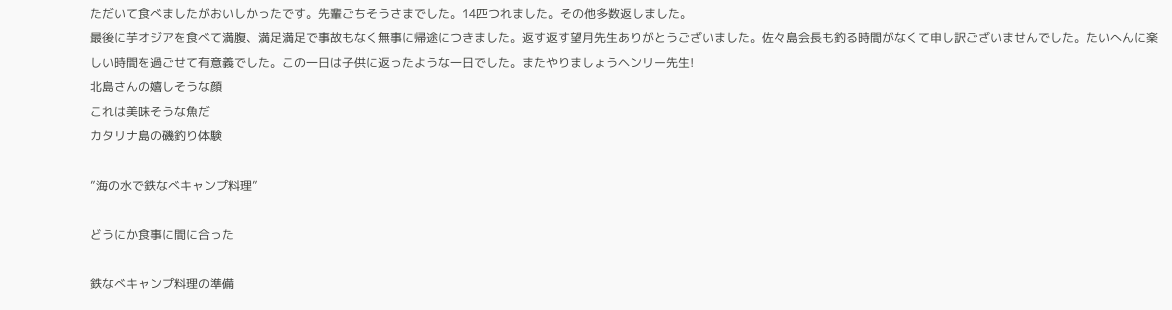ただいて食べましたがおいしかったです。先輩ごちそうさまでした。14匹つれました。その他多数返しました。
最後に芋オジアを食べて満腹、満足満足で事故もなく無事に帰途につきました。返す返す望月先生ありがとうございました。佐々島会長も釣る時間がなくて申し訳ございませんでした。たいへんに楽しい時間を過ごせて有意義でした。この一日は子供に返ったような一日でした。またやりましょうヘンリー先生!
北島さんの嬉しそうな顔
これは美味そうな魚だ
カタリナ島の磯釣り体験

”海の水で鉄なべキャンプ料理”

どうにか食事に間に合った

鉄なべキャンプ料理の準備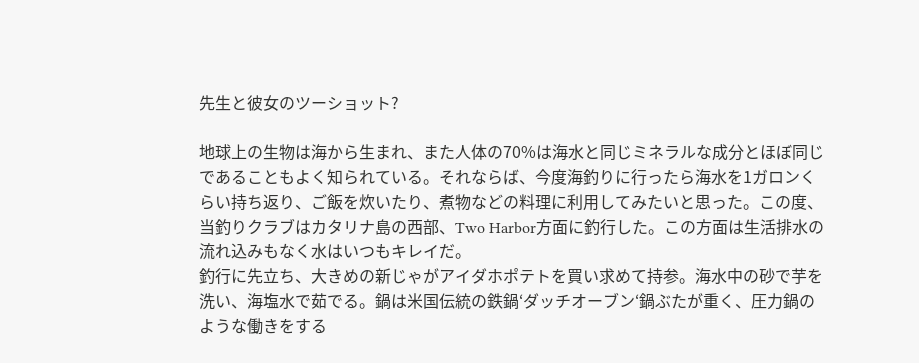先生と彼女のツーショット?

地球上の生物は海から生まれ、また人体の70%は海水と同じミネラルな成分とほぼ同じであることもよく知られている。それならば、今度海釣りに行ったら海水を1ガロンくらい持ち返り、ご飯を炊いたり、煮物などの料理に利用してみたいと思った。この度、当釣りクラブはカタリナ島の西部、Two Harbor方面に釣行した。この方面は生活排水の流れ込みもなく水はいつもキレイだ。
釣行に先立ち、大きめの新じゃがアイダホポテトを買い求めて持参。海水中の砂で芋を洗い、海塩水で茹でる。鍋は米国伝統の鉄鍋‘ダッチオーブン‘鍋ぶたが重く、圧力鍋のような働きをする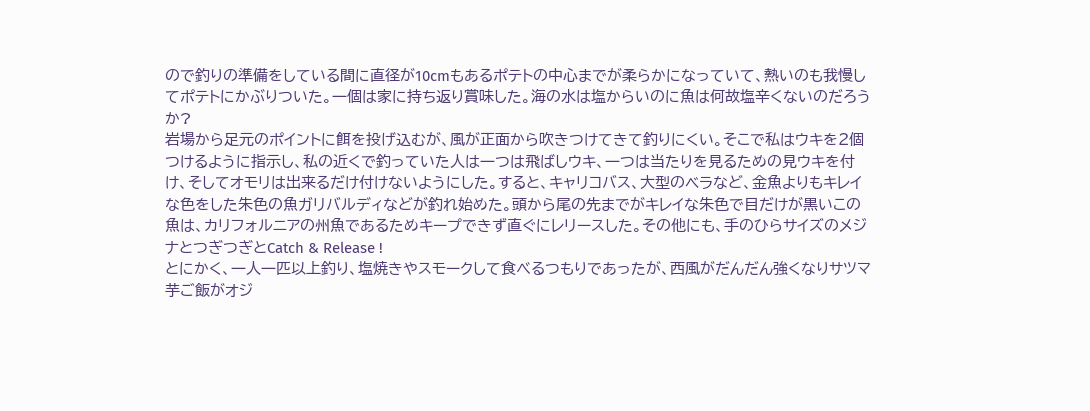ので釣りの準備をしている間に直径が10cmもあるポテトの中心までが柔らかになっていて、熱いのも我慢してポテトにかぶりついた。一個は家に持ち返り賞味した。海の水は塩からいのに魚は何故塩辛くないのだろうか?
岩場から足元のポイントに餌を投げ込むが、風が正面から吹きつけてきて釣りにくい。そこで私はウキを2個つけるように指示し、私の近くで釣っていた人は一つは飛ばしウキ、一つは当たりを見るための見ウキを付け、そしてオモリは出来るだけ付けないようにした。すると、キャリコバス、大型のベラなど、金魚よりもキレイな色をした朱色の魚ガリバルディなどが釣れ始めた。頭から尾の先までがキレイな朱色で目だけが黒いこの魚は、カリフォルニアの州魚であるためキープできず直ぐにレリースした。その他にも、手のひらサイズのメジナとつぎつぎとCatch & Release !
とにかく、一人一匹以上釣り、塩焼きやスモークして食べるつもりであったが、西風がだんだん強くなりサツマ芋ご飯がオジ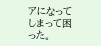アになってしまって困った。